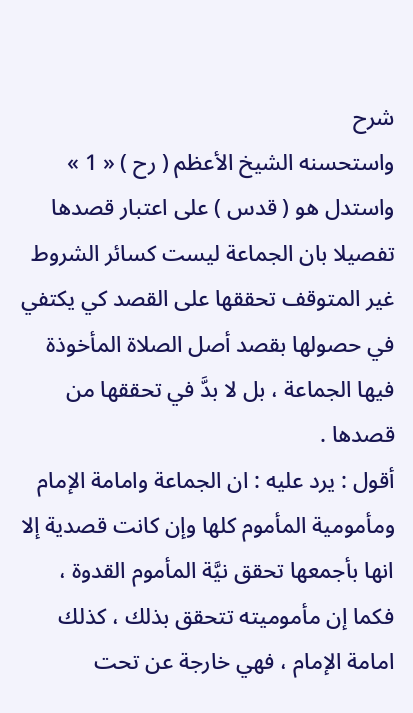شرح
واستحسنه الشيخ الأعظم ( رح ) « 1 » واستدل هو ( قدس ) على اعتبار قصدها تفصيلا بان الجماعة ليست كسائر الشروط غير المتوقف تحققها على القصد كي يكتفي في حصولها بقصد أصل الصلاة المأخوذة فيها الجماعة ، بل لا بدَّ في تحققها من قصدها .
أقول : يرد عليه : ان الجماعة وامامة الإمام ومأمومية المأموم كلها وإن كانت قصدية إلا انها بأجمعها تحقق نيَّة المأموم القدوة ، فكما إن مأموميته تتحقق بذلك ، كذلك امامة الإمام ، فهي خارجة عن تحت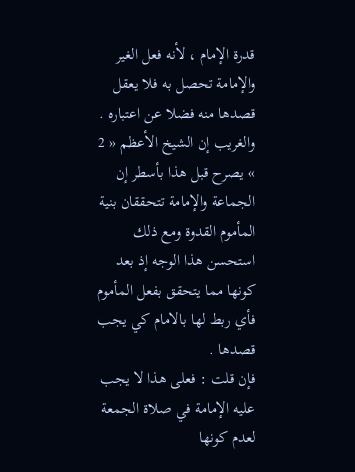قدرة الإمام ، لأنه فعل الغير والإمامة تحصل به فلا يعقل قصدها منه فضلا عن اعتباره .
والغريب إن الشيخ الأعظم « 2 » يصرح قبل هذا بأسطر إن الجماعة والإمامة تتحققان بنية المأموم القدوة ومع ذلك استحسن هذا الوجه إذ بعد كونها مما يتحقق بفعل المأموم فأي ربط لها بالامام كي يجب قصدها .
فإن قلت : فعلى هذا لا يجب عليه الإمامة في صلاة الجمعة لعدم كونها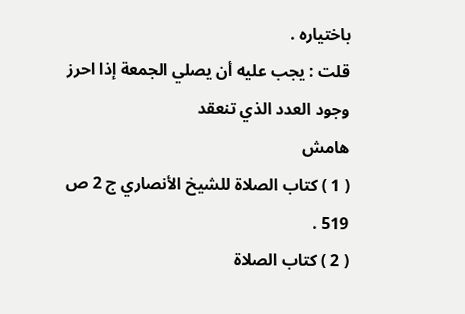باختياره .
قلت : يجب عليه أن يصلي الجمعة إذا احرز وجود العدد الذي تنعقد
هامش
( 1 ) كتاب الصلاة للشيخ الأنصاري ج 2 ص 519 .
( 2 ) كتاب الصلاة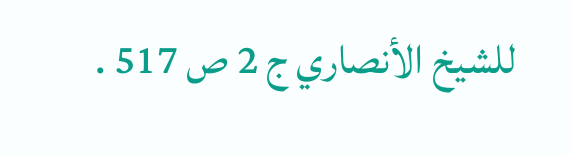للشيخ الأنصاري ج 2 ص 517 .